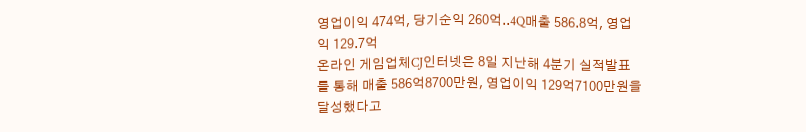영업이익 474억, 당기순익 260억..4Q매출 586.8억, 영업익 129.7억
온라인 게임업체CJ인터넷은 8일 지난해 4분기 실적발표를 통해 매출 586억8700만원, 영업이익 129억7100만원을 달성했다고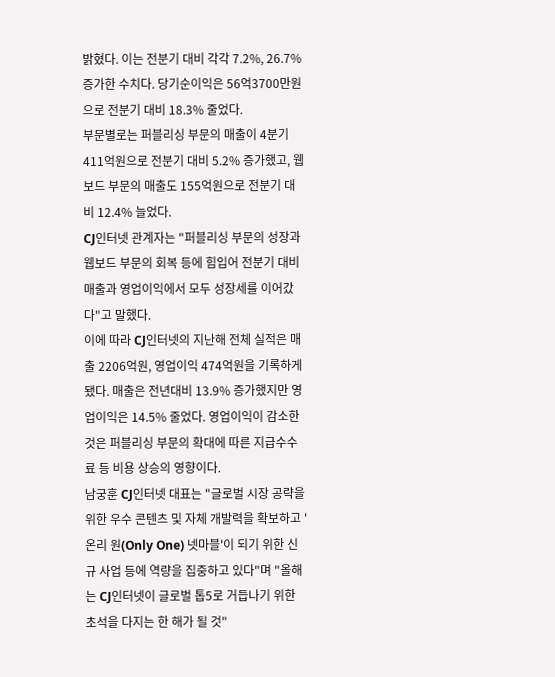밝혔다. 이는 전분기 대비 각각 7.2%, 26.7% 증가한 수치다. 당기순이익은 56억3700만원으로 전분기 대비 18.3% 줄었다.
부문별로는 퍼블리싱 부문의 매출이 4분기 411억원으로 전분기 대비 5.2% 증가했고, 웹보드 부문의 매출도 155억원으로 전분기 대비 12.4% 늘었다.
CJ인터넷 관계자는 "퍼블리싱 부문의 성장과 웹보드 부문의 회복 등에 힘입어 전분기 대비 매출과 영업이익에서 모두 성장세를 이어갔다"고 말했다.
이에 따라 CJ인터넷의 지난해 전체 실적은 매출 2206억원, 영업이익 474억원을 기록하게 됐다. 매출은 전년대비 13.9% 증가했지만 영업이익은 14.5% 줄었다. 영업이익이 감소한 것은 퍼블리싱 부문의 확대에 따른 지급수수료 등 비용 상승의 영향이다.
남궁훈 CJ인터넷 대표는 "글로벌 시장 공략을 위한 우수 콘텐츠 및 자체 개발력을 확보하고 '온리 원(Only One) 넷마블'이 되기 위한 신규 사업 등에 역량을 집중하고 있다"며 "올해는 CJ인터넷이 글로벌 톱5로 거듭나기 위한 초석을 다지는 한 해가 될 것"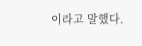이라고 말했다.